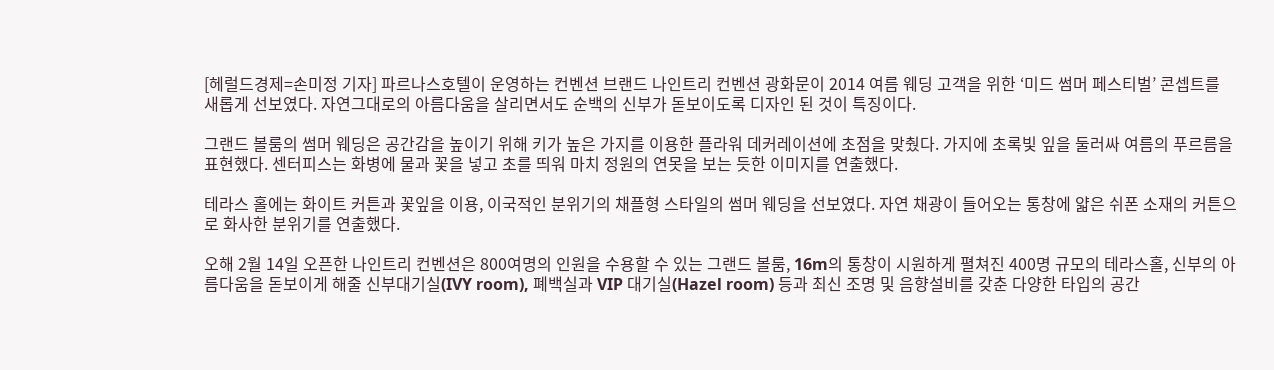[헤럴드경제=손미정 기자] 파르나스호텔이 운영하는 컨벤션 브랜드 나인트리 컨벤션 광화문이 2014 여름 웨딩 고객을 위한 ‘미드 썸머 페스티벌’ 콘셉트를 새롭게 선보였다. 자연그대로의 아름다움을 살리면서도 순백의 신부가 돋보이도록 디자인 된 것이 특징이다.

그랜드 볼룸의 썸머 웨딩은 공간감을 높이기 위해 키가 높은 가지를 이용한 플라워 데커레이션에 초점을 맞췄다. 가지에 초록빛 잎을 둘러싸 여름의 푸르름을 표현했다. 센터피스는 화병에 물과 꽃을 넣고 초를 띄워 마치 정원의 연못을 보는 듯한 이미지를 연출했다.

테라스 홀에는 화이트 커튼과 꽃잎을 이용, 이국적인 분위기의 채플형 스타일의 썸머 웨딩을 선보였다. 자연 채광이 들어오는 통창에 얇은 쉬폰 소재의 커튼으로 화사한 분위기를 연출했다.

오해 2월 14일 오픈한 나인트리 컨벤션은 800여명의 인원을 수용할 수 있는 그랜드 볼룸, 16m의 통창이 시원하게 펼쳐진 400명 규모의 테라스홀, 신부의 아름다움을 돋보이게 해줄 신부대기실(IVY room), 폐백실과 VIP 대기실(Hazel room) 등과 최신 조명 및 음향설비를 갖춘 다양한 타입의 공간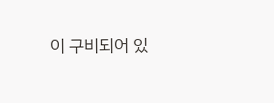이 구비되어 있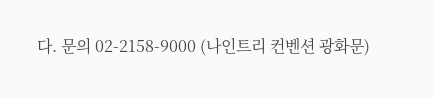다. 문의 02-2158-9000 (나인트리 컨벤션 광화문)